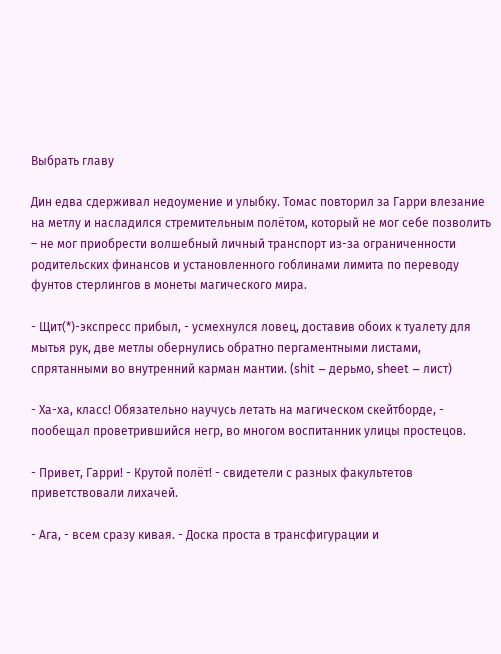Выбрать главу

Дин едва сдерживал недоумение и улыбку. Томас повторил за Гарри влезание на метлу и насладился стремительным полётом, который не мог себе позволить – не мог приобрести волшебный личный транспорт из-за ограниченности родительских финансов и установленного гоблинами лимита по переводу фунтов стерлингов в монеты магического мира.

- Щит(*)-экспресс прибыл, - усмехнулся ловец, доставив обоих к туалету для мытья рук, две метлы обернулись обратно пергаментными листами, спрятанными во внутренний карман мантии. (shit – дерьмо, sheet – лист)

- Ха-ха, класс! Обязательно научусь летать на магическом скейтборде, - пообещал проветрившийся негр, во многом воспитанник улицы простецов.

- Привет, Гарри! - Крутой полёт! - свидетели с разных факультетов приветствовали лихачей.

- Ага, - всем сразу кивая. - Доска проста в трансфигурации и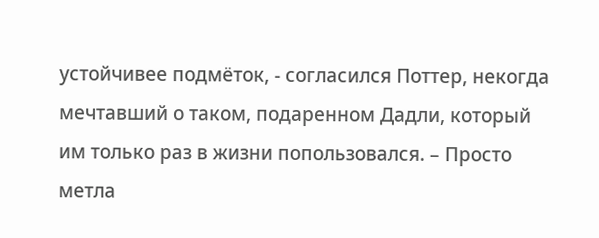устойчивее подмёток, - согласился Поттер, некогда мечтавший о таком, подаренном Дадли, который им только раз в жизни попользовался. – Просто метла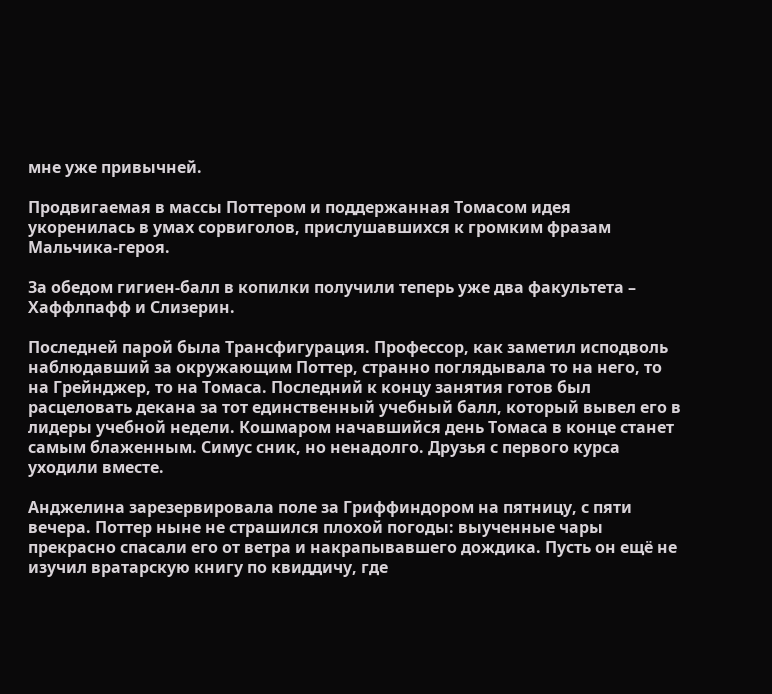мне уже привычней.

Продвигаемая в массы Поттером и поддержанная Томасом идея укоренилась в умах сорвиголов, прислушавшихся к громким фразам Мальчика-героя.

За обедом гигиен-балл в копилки получили теперь уже два факультета – Хаффлпафф и Слизерин.

Последней парой была Трансфигурация. Профессор, как заметил исподволь наблюдавший за окружающим Поттер, странно поглядывала то на него, то на Грейнджер, то на Томаса. Последний к концу занятия готов был расцеловать декана за тот единственный учебный балл, который вывел его в лидеры учебной недели. Кошмаром начавшийся день Томаса в конце станет самым блаженным. Симус сник, но ненадолго. Друзья с первого курса уходили вместе.

Анджелина зарезервировала поле за Гриффиндором на пятницу, с пяти вечера. Поттер ныне не страшился плохой погоды: выученные чары прекрасно спасали его от ветра и накрапывавшего дождика. Пусть он ещё не изучил вратарскую книгу по квиддичу, где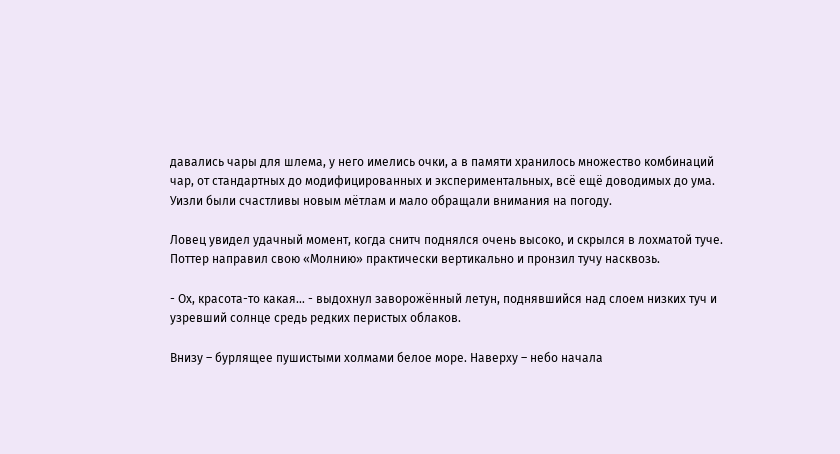давались чары для шлема, у него имелись очки, а в памяти хранилось множество комбинаций чар, от стандартных до модифицированных и экспериментальных, всё ещё доводимых до ума. Уизли были счастливы новым мётлам и мало обращали внимания на погоду.

Ловец увидел удачный момент, когда снитч поднялся очень высоко, и скрылся в лохматой туче. Поттер направил свою «Молнию» практически вертикально и пронзил тучу насквозь.

- Ох, красота-то какая… - выдохнул заворожённый летун, поднявшийся над слоем низких туч и узревший солнце средь редких перистых облаков.

Внизу – бурлящее пушистыми холмами белое море. Наверху – небо начала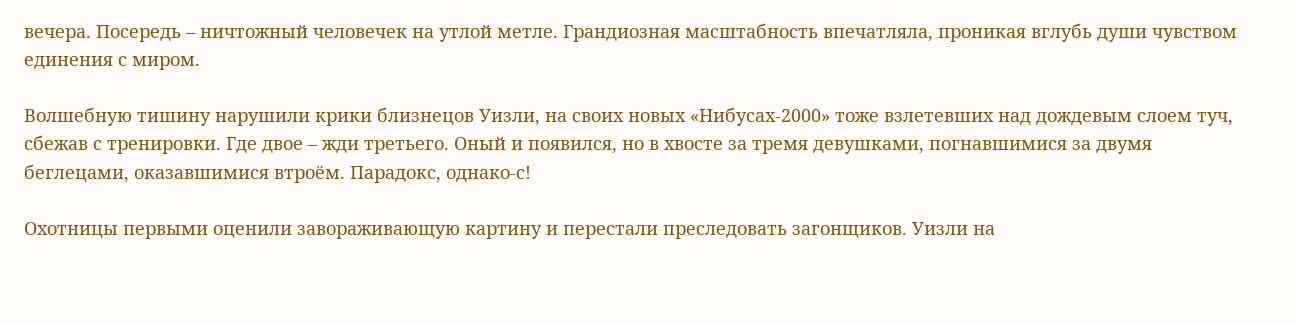вечера. Посередь – ничтожный человечек на утлой метле. Грандиозная масштабность впечатляла, проникая вглубь души чувством единения с миром.

Волшебную тишину нарушили крики близнецов Уизли, на своих новых «Нибусах-2000» тоже взлетевших над дождевым слоем туч, сбежав с тренировки. Где двое – жди третьего. Оный и появился, но в хвосте за тремя девушками, погнавшимися за двумя беглецами, оказавшимися втроём. Парадокс, однако-с!

Охотницы первыми оценили завораживающую картину и перестали преследовать загонщиков. Уизли на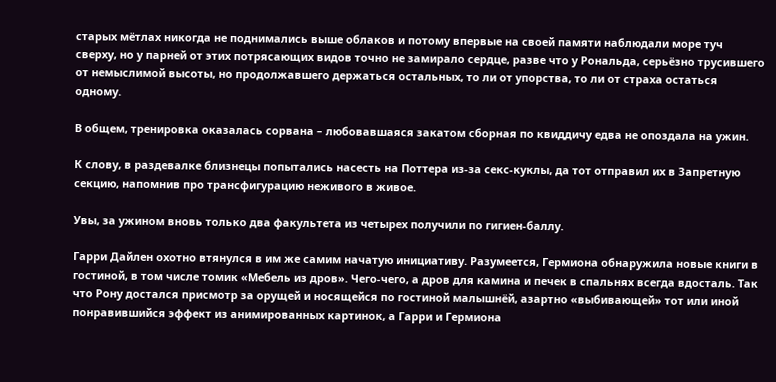старых мётлах никогда не поднимались выше облаков и потому впервые на своей памяти наблюдали море туч сверху, но у парней от этих потрясающих видов точно не замирало сердце, разве что у Рональда, серьёзно трусившего от немыслимой высоты, но продолжавшего держаться остальных, то ли от упорства, то ли от страха остаться одному.

В общем, тренировка оказалась сорвана – любовавшаяся закатом сборная по квиддичу едва не опоздала на ужин.

К слову, в раздевалке близнецы попытались насесть на Поттера из-за секс-куклы, да тот отправил их в Запретную секцию, напомнив про трансфигурацию неживого в живое.

Увы, за ужином вновь только два факультета из четырех получили по гигиен-баллу.

Гарри Дайлен охотно втянулся в им же самим начатую инициативу. Разумеется, Гермиона обнаружила новые книги в гостиной, в том числе томик «Мебель из дров». Чего-чего, а дров для камина и печек в спальнях всегда вдосталь. Так что Рону достался присмотр за орущей и носящейся по гостиной малышнёй, азартно «выбивающей» тот или иной понравившийся эффект из анимированных картинок, а Гарри и Гермиона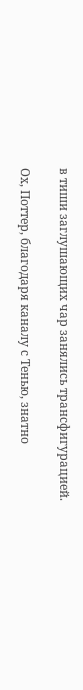в тиши заглушающих чар занялись трансфигурацией.

Ох, Поттер, благодаря каналу с Тенью, знатно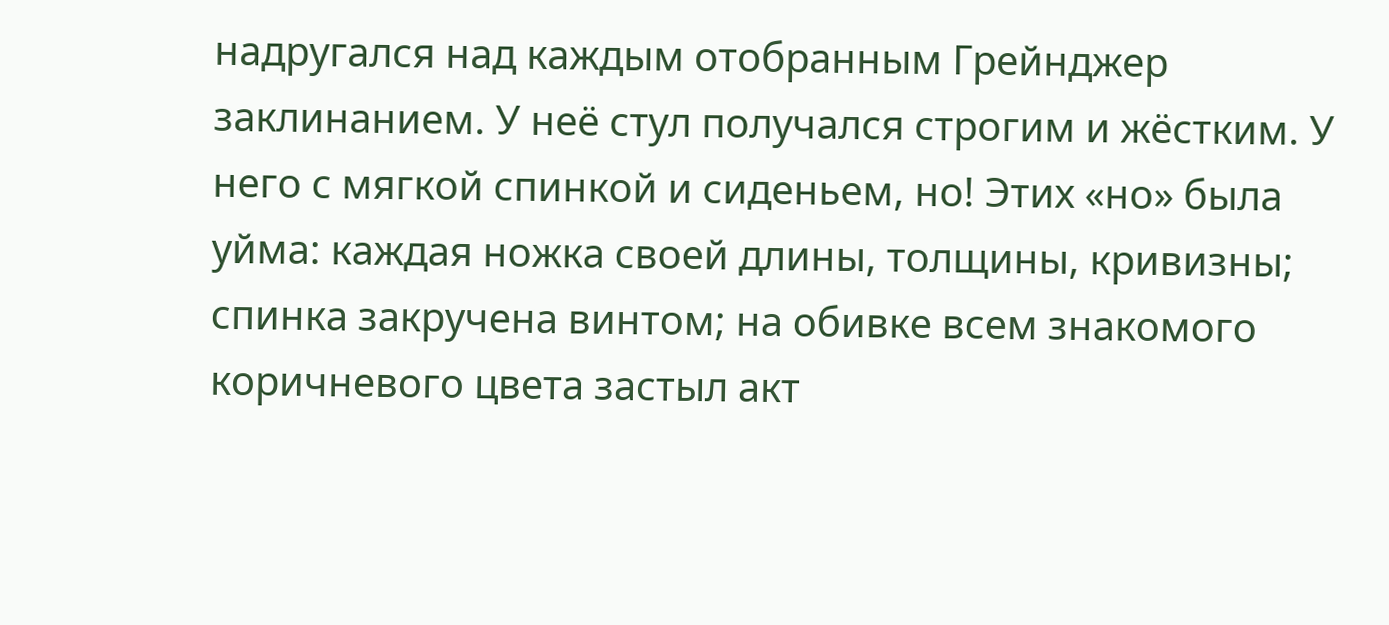надругался над каждым отобранным Грейнджер заклинанием. У неё стул получался строгим и жёстким. У него с мягкой спинкой и сиденьем, но! Этих «но» была уйма: каждая ножка своей длины, толщины, кривизны; спинка закручена винтом; на обивке всем знакомого коричневого цвета застыл акт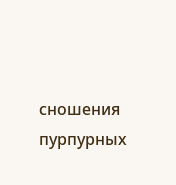сношения пурпурных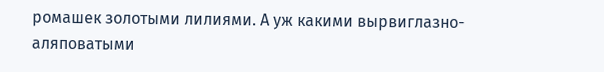ромашек золотыми лилиями. А уж какими вырвиглазно-аляповатыми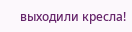выходили кресла!